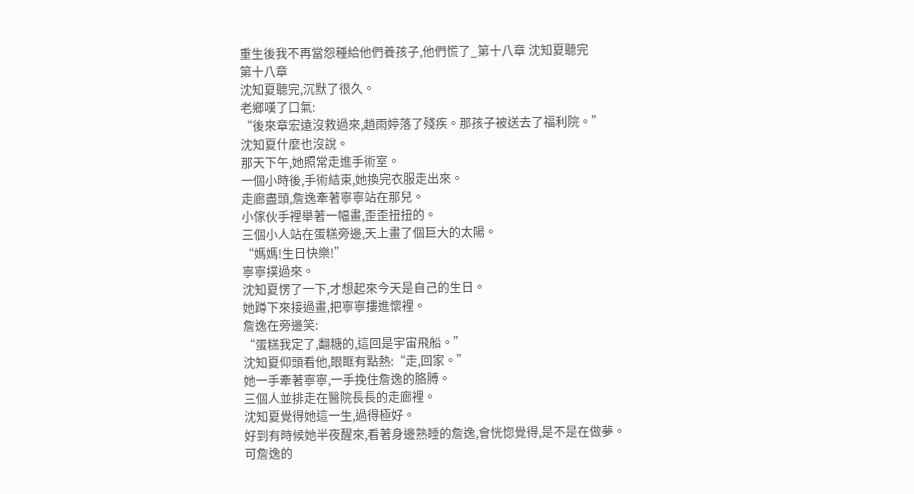重生後我不再當怨種給他們養孩子,他們慌了_第十八章 沈知夏聽完
第十八章
沈知夏聽完,沉默了很久。
老鄉嘆了口氣:
“後來章宏遠沒救過來,趙雨婷落了殘疾。那孩子被送去了福利院。”
沈知夏什麼也沒說。
那天下午,她照常走進手術室。
一個小時後,手術結束,她換完衣服走出來。
走廊盡頭,詹逸牽著寧寧站在那兒。
小傢伙手裡舉著一幅畫,歪歪扭扭的。
三個小人站在蛋糕旁邊,天上畫了個巨大的太陽。
“媽媽!生日快樂!”
寧寧撲過來。
沈知夏愣了一下,才想起來今天是自己的生日。
她蹲下來接過畫,把寧寧摟進懷裡。
詹逸在旁邊笑:
“蛋糕我定了,翻糖的,這回是宇宙飛船。”
沈知夏仰頭看他,眼眶有點熱:“走,回家。”
她一手牽著寧寧,一手挽住詹逸的胳膊。
三個人並排走在醫院長長的走廊裡。
沈知夏覺得她這一生,過得極好。
好到有時候她半夜醒來,看著身邊熟睡的詹逸,會恍惚覺得,是不是在做夢。
可詹逸的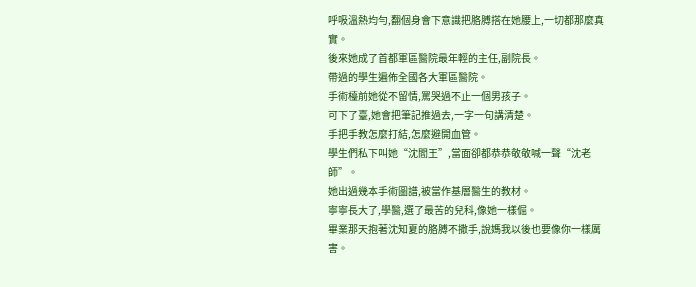呼吸溫熱均勻,翻個身會下意識把胳膊搭在她腰上,一切都那麼真實。
後來她成了首都軍區醫院最年輕的主任,副院長。
帶過的學生遍佈全國各大軍區醫院。
手術檯前她從不留情,罵哭過不止一個男孩子。
可下了臺,她會把筆記推過去,一字一句講清楚。
手把手教怎麼打結,怎麼避開血管。
學生們私下叫她“沈閻王”,當面卻都恭恭敬敬喊一聲“沈老師”。
她出過幾本手術圖譜,被當作基層醫生的教材。
寧寧長大了,學醫,選了最苦的兒科,像她一樣倔。
畢業那天抱著沈知夏的胳膊不撒手,說媽我以後也要像你一樣厲害。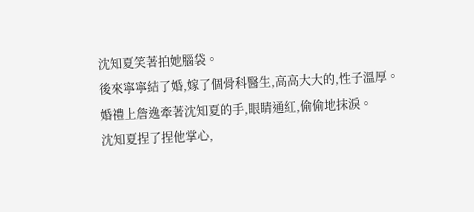沈知夏笑著拍她腦袋。
後來寧寧結了婚,嫁了個骨科醫生,高高大大的,性子溫厚。
婚禮上詹逸牽著沈知夏的手,眼睛通紅,偷偷地抹淚。
沈知夏捏了捏他掌心,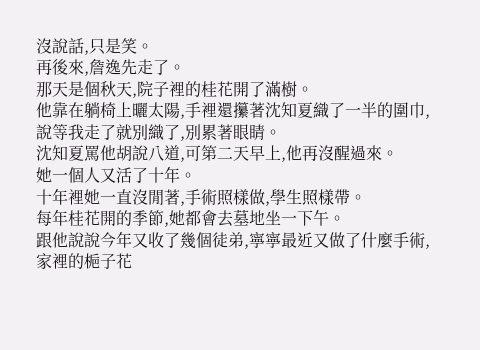沒說話,只是笑。
再後來,詹逸先走了。
那天是個秋天,院子裡的桂花開了滿樹。
他靠在躺椅上曬太陽,手裡還攥著沈知夏織了一半的圍巾,說等我走了就別織了,別累著眼睛。
沈知夏罵他胡說八道,可第二天早上,他再沒醒過來。
她一個人又活了十年。
十年裡她一直沒閒著,手術照樣做,學生照樣帶。
每年桂花開的季節,她都會去墓地坐一下午。
跟他說說今年又收了幾個徒弟,寧寧最近又做了什麼手術,家裡的梔子花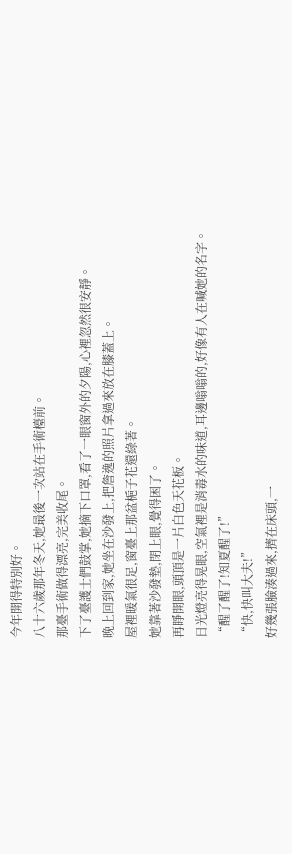今年開得特別好。
八十六歲那年冬天,她最後一次站在手術檯前。
那臺手術做得漂亮,完美收尾。
下了臺護士們鼓掌,她摘下口罩,看了一眼窗外的夕陽,心裡忽然很安靜。
晚上回到家,她坐在沙發上,把詹逸的照片拿過來放在膝蓋上。
屋裡暖氣很足,窗臺上那盆梔子花還綠著。
她靠著沙發墊,閉上眼,覺得困了。
再睜開眼,頭頂是一片白色天花板。
日光燈亮得晃眼,空氣裡是消毒水的味道,耳邊嗡嗡的,好像有人在喊她的名字。
“醒了醒了!知夏醒了!”
“快,快叫大夫!”
好幾張臉湊過來,擠在床頭,一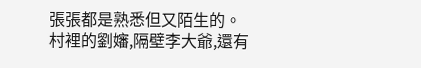張張都是熟悉但又陌生的。
村裡的劉嬸,隔壁李大爺,還有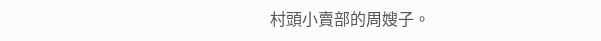村頭小賣部的周嫂子。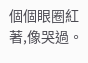個個眼圈紅著,像哭過。